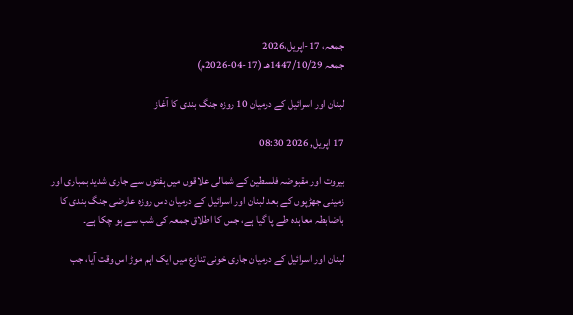جمعہ، 17-اپریل،2026
جمعہ 1447/10/29هـ (17-04-2026م)

لبنان اور اسرائیل کے درمیان 10 روزہ جنگ بندی کا آغاز

17 اپریل, 2026 08:30

بیروت اور مقبوضہ فلسطین کے شمالی علاقوں میں ہفتوں سے جاری شدید بمباری اور زمینی جھڑپوں کے بعد لبنان اور اسرائیل کے درمیان دس روزہ عارضی جنگ بندی کا باضابطہ معاہدہ طے پا گیا ہے، جس کا اطلاق جمعہ کی شب سے ہو چکا ہے۔

لبنان اور اسرائیل کے درمیان جاری خونی تنازع میں ایک اہم موڑ اس وقت آیا، جب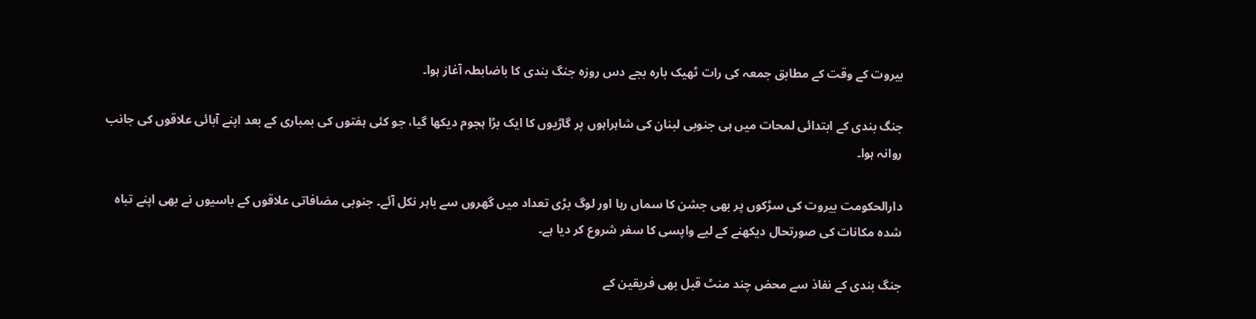بیروت کے وقت کے مطابق جمعہ کی رات ٹھیک بارہ بجے دس روزہ جنگ بندی کا باضابطہ آغاز ہوا۔

جنگ بندی کے ابتدائی لمحات میں ہی جنوبی لبنان کی شاہراہوں پر گاڑیوں کا ایک بڑا ہجوم دیکھا گیا، جو کئی ہفتوں کی بمباری کے بعد اپنے آبائی علاقوں کی جانب روانہ ہوا۔

دارالحکومت بیروت کی سڑکوں پر بھی جشن کا سماں رہا اور لوگ بڑی تعداد میں گھروں سے باہر نکل آئے۔ جنوبی مضافاتی علاقوں کے باسیوں نے بھی اپنے تباہ شدہ مکانات کی صورتحال دیکھنے کے لیے واپسی کا سفر شروع کر دیا ہے۔

جنگ بندی کے نفاذ سے محض چند منٹ قبل بھی فریقین کے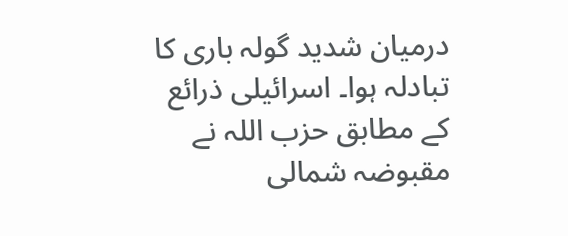درمیان شدید گولہ باری کا تبادلہ ہوا۔ اسرائیلی ذرائع کے مطابق حزب اللہ نے مقبوضہ شمالی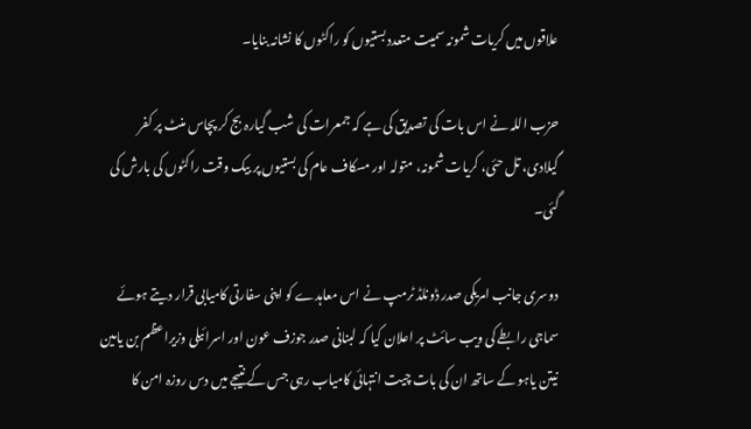علاقوں میں کریات شمونہ سمیت متعدد بستیوں کو راکٹوں کا نشانہ بنایا۔

حزب اللہ نے اس بات کی تصدیق کی ہے کہ جمعرات کی شب گیارہ بج کر پچاس منٹ پر کفر گیلادی، تل حئی، کریات شمونہ، متولہ اور مسکاف عام کی بستیوں پر بیک وقت راکٹوں کی بارش کی گئی۔

دوسری جانب امریکی صدر ڈونلڈ ٹرمپ نے اس معاہدے کو اپنی سفارتی کامیابی قرار دیتے ہوئے سماجی رابطے کی ویب سائٹ پر اعلان کیا کہ لبنانی صدر جوزف عون اور اسرائیلی وزیراعظم بن یامین نیتن یاہو کے ساتھ ان کی بات چیت انتہائی کامیاب رہی جس کے نتیجے میں دس روزہ امن کا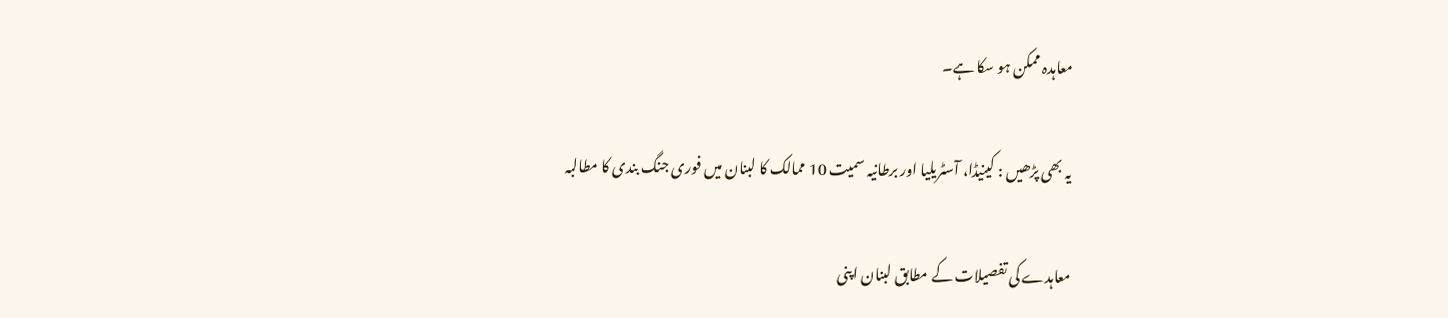معاہدہ ممکن ہو سکا ہے۔

یہ بھی پڑھیں : کینیڈا، آسٹریلیا اور برطانیہ سمیت 10 ممالک کا لبنان میں فوری جنگ بندی کا مطالبہ

معاہدے کی تفصیلات کے مطابق لبنان اپنی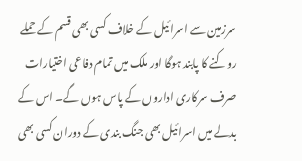سرزمین سے اسرائیل کے خلاف کسی بھی قسم کے حملے روکنے کا پابند ہوگا اور ملک میں تمام دفاعی اختیارات صرف سرکاری اداروں کے پاس ہوں گے۔ اس کے بدلے میں اسرائیل بھی جنگ بندی کے دوران کسی بھی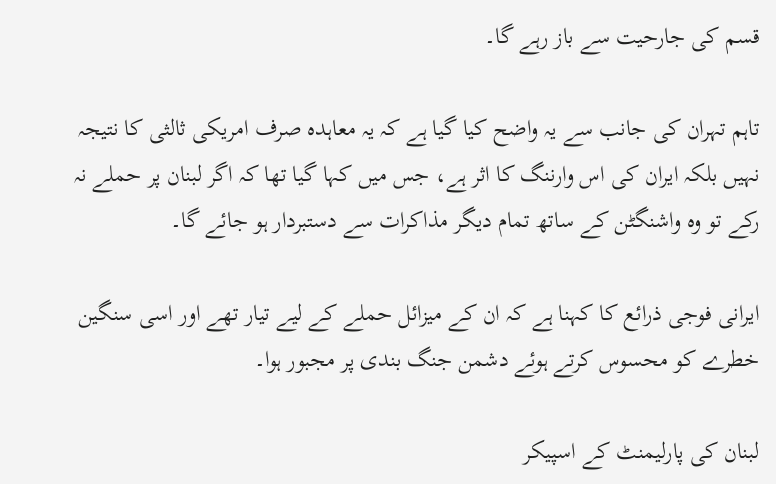قسم کی جارحیت سے باز رہے گا۔

تاہم تہران کی جانب سے یہ واضح کیا گیا ہے کہ یہ معاہدہ صرف امریکی ثالثی کا نتیجہ نہیں بلکہ ایران کی اس وارننگ کا اثر ہے، جس میں کہا گیا تھا کہ اگر لبنان پر حملے نہ رکے تو وہ واشنگٹن کے ساتھ تمام دیگر مذاکرات سے دستبردار ہو جائے گا۔

ایرانی فوجی ذرائع کا کہنا ہے کہ ان کے میزائل حملے کے لیے تیار تھے اور اسی سنگین خطرے کو محسوس کرتے ہوئے دشمن جنگ بندی پر مجبور ہوا۔

لبنان کی پارلیمنٹ کے اسپیکر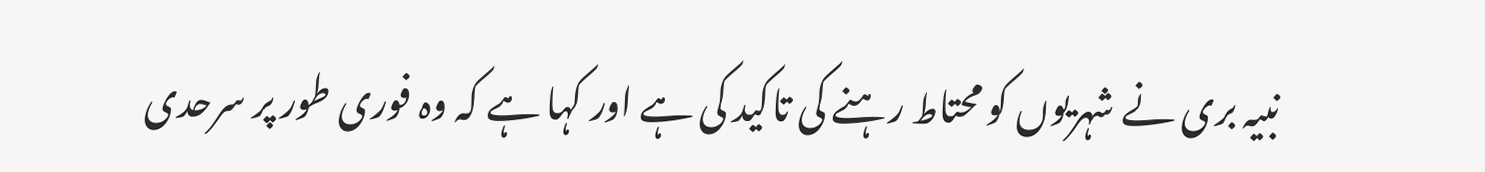نبیہ بری نے شہریوں کو محتاط رہنے کی تاکید کی ہے اور کہا ہے کہ وہ فوری طور پر سرحدی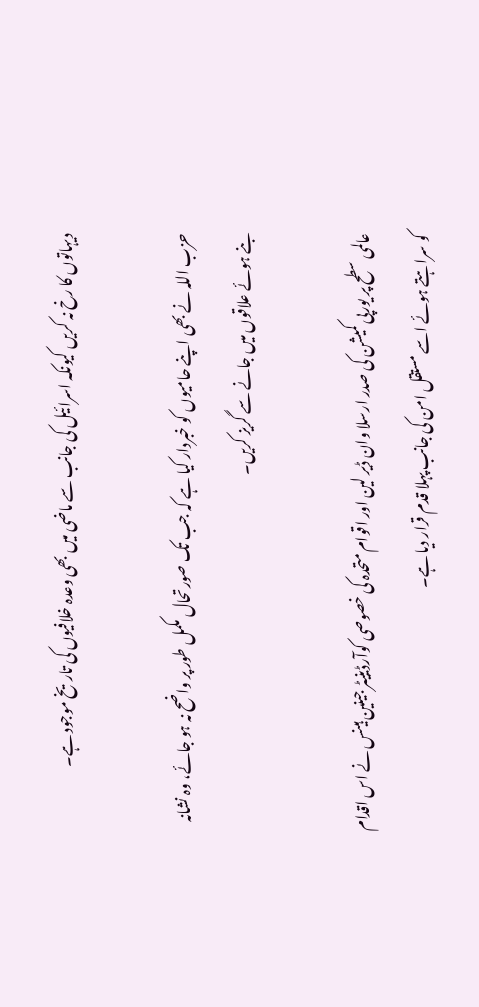دیہاتوں کا رخ نہ کریں کیونکہ اسرائیل کی جانب سے ماضی میں بھی وعدہ خلافیوں کی تاریخ موجود ہے۔

حزب اللہ نے بھی اپنے حامیوں کو خبردار کیا ہے کہ جب تک صورتحال مکمل طور پر واضح نہ ہو جائے، وہ نشانہ بنے ہوئے علاقوں میں جانے سے گریز کریں۔

عالمی سطح پر یورپی کمیشن کی صدر ارسلا وان ڈیر لین اور اقوام متحدہ کی خصوصی کوآرڈینیٹر جینین ہینس نے اس اقدام کو سراہتے ہوئے اسے مستقل امن کی جانب پہلا قدم قرار دیا ہے۔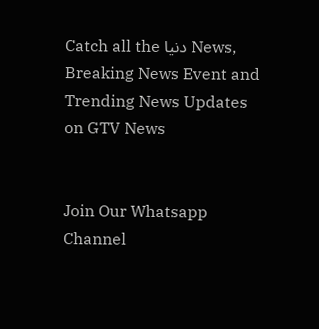Catch all the دنیا News, Breaking News Event and Trending News Updates on GTV News


Join Our Whatsapp Channel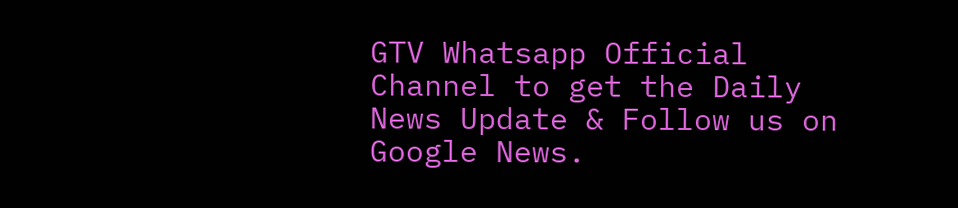GTV Whatsapp Official Channel to get the Daily News Update & Follow us on Google News.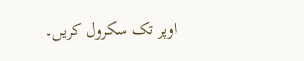اوپر تک سکرول کریں۔